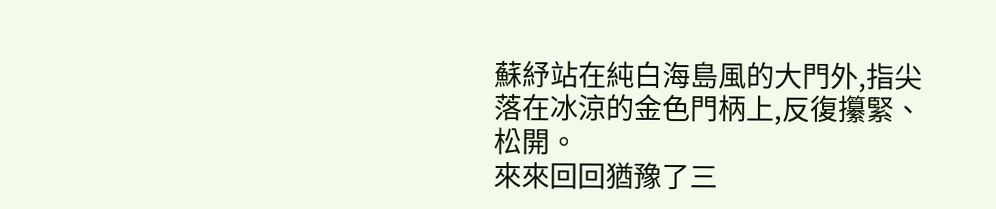蘇紓站在純白海島風的大門外,指尖落在冰涼的金色門柄上,反復攥緊、松開。
來來回回猶豫了三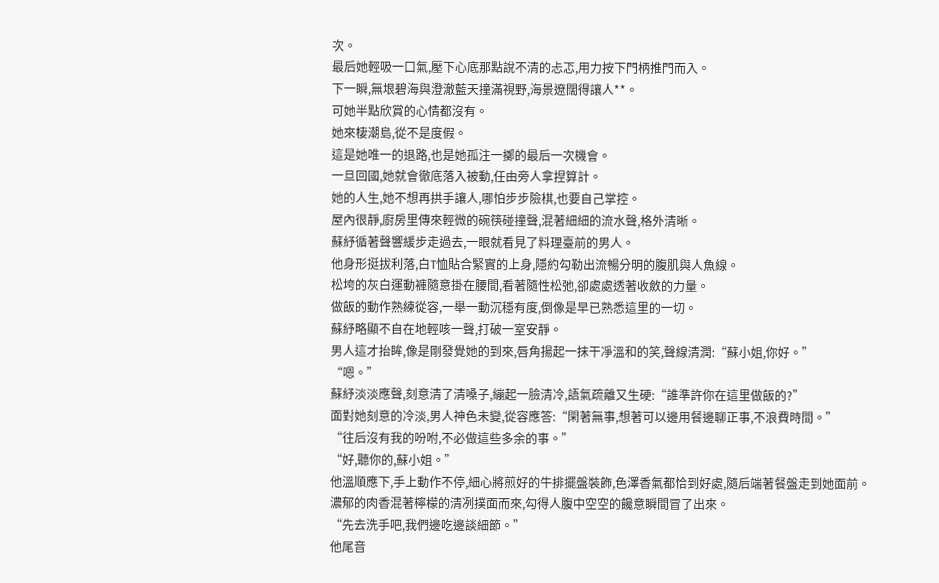次。
最后她輕吸一口氣,壓下心底那點說不清的忐忑,用力按下門柄推門而入。
下一瞬,無垠碧海與澄澈藍天撞滿視野,海景遼闊得讓人**。
可她半點欣賞的心情都沒有。
她來棲潮島,從不是度假。
這是她唯一的退路,也是她孤注一擲的最后一次機會。
一旦回國,她就會徹底落入被動,任由旁人拿捏算計。
她的人生,她不想再拱手讓人,哪怕步步險棋,也要自己掌控。
屋內很靜,廚房里傳來輕微的碗筷碰撞聲,混著細細的流水聲,格外清晰。
蘇紓循著聲響緩步走過去,一眼就看見了料理臺前的男人。
他身形挺拔利落,白T恤貼合緊實的上身,隱約勾勒出流暢分明的腹肌與人魚線。
松垮的灰白運動褲隨意掛在腰間,看著隨性松弛,卻處處透著收斂的力量。
做飯的動作熟練從容,一舉一動沉穩有度,倒像是早已熟悉這里的一切。
蘇紓略顯不自在地輕咳一聲,打破一室安靜。
男人這才抬眸,像是剛發覺她的到來,唇角揚起一抹干凈溫和的笑,聲線清潤:“蘇小姐,你好。”
“嗯。”
蘇紓淡淡應聲,刻意清了清嗓子,繃起一臉清冷,語氣疏離又生硬:“誰準許你在這里做飯的?”
面對她刻意的冷淡,男人神色未變,從容應答:“閑著無事,想著可以邊用餐邊聊正事,不浪費時間。”
“往后沒有我的吩咐,不必做這些多余的事。”
“好,聽你的,蘇小姐。”
他溫順應下,手上動作不停,細心將煎好的牛排擺盤裝飾,色澤香氣都恰到好處,隨后端著餐盤走到她面前。
濃郁的肉香混著檸檬的清冽撲面而來,勾得人腹中空空的饞意瞬間冒了出來。
“先去洗手吧,我們邊吃邊談細節。”
他尾音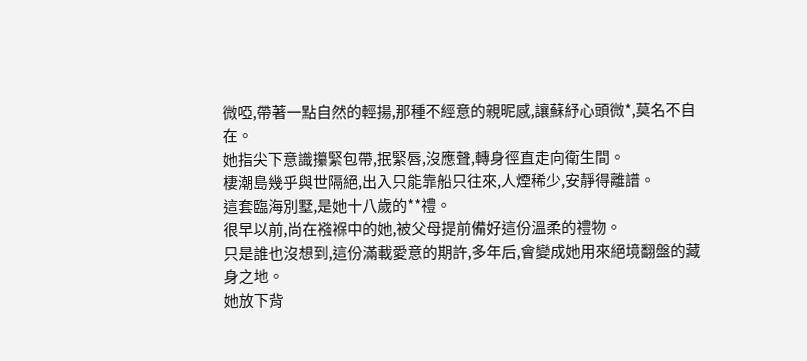微啞,帶著一點自然的輕揚,那種不經意的親昵感,讓蘇紓心頭微*,莫名不自在。
她指尖下意識攥緊包帶,抿緊唇,沒應聲,轉身徑直走向衛生間。
棲潮島幾乎與世隔絕,出入只能靠船只往來,人煙稀少,安靜得離譜。
這套臨海別墅,是她十八歲的**禮。
很早以前,尚在襁褓中的她,被父母提前備好這份溫柔的禮物。
只是誰也沒想到,這份滿載愛意的期許,多年后,會變成她用來絕境翻盤的藏身之地。
她放下背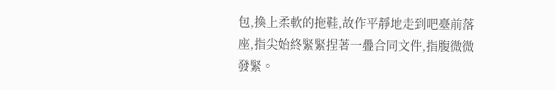包,換上柔軟的拖鞋,故作平靜地走到吧臺前落座,指尖始終緊緊捏著一疊合同文件,指腹微微發緊。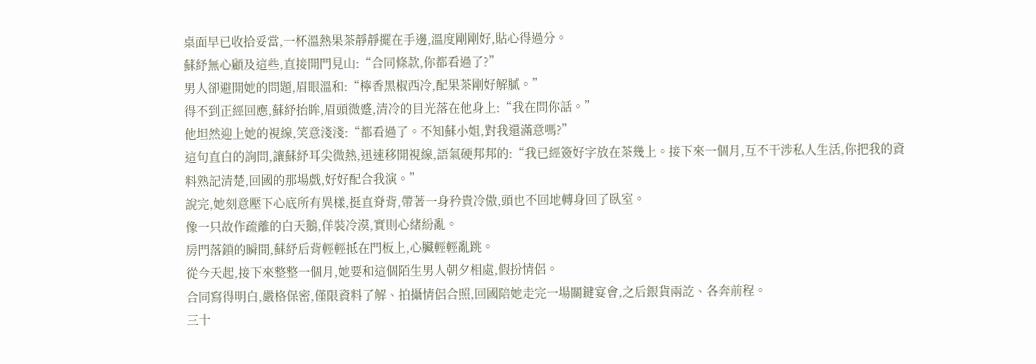桌面早已收拾妥當,一杯溫熱果茶靜靜擺在手邊,溫度剛剛好,貼心得過分。
蘇紓無心顧及這些,直接開門見山:“合同條款,你都看過了?”
男人卻避開她的問題,眉眼溫和:“檸香黑椒西冷,配果茶剛好解膩。”
得不到正經回應,蘇紓抬眸,眉頭微蹙,清冷的目光落在他身上:“我在問你話。”
他坦然迎上她的視線,笑意淺淺:“都看過了。不知蘇小姐,對我還滿意嗎?”
這句直白的詢問,讓蘇紓耳尖微熱,迅速移開視線,語氣硬邦邦的:“我已經簽好字放在茶幾上。接下來一個月,互不干涉私人生活,你把我的資料熟記清楚,回國的那場戲,好好配合我演。”
說完,她刻意壓下心底所有異樣,挺直脊背,帶著一身矜貴冷傲,頭也不回地轉身回了臥室。
像一只故作疏離的白天鵝,佯裝冷漠,實則心緒紛亂。
房門落鎖的瞬間,蘇紓后背輕輕抵在門板上,心臟輕輕亂跳。
從今天起,接下來整整一個月,她要和這個陌生男人朝夕相處,假扮情侶。
合同寫得明白,嚴格保密,僅限資料了解、拍攝情侶合照,回國陪她走完一場關鍵宴會,之后銀貨兩訖、各奔前程。
三十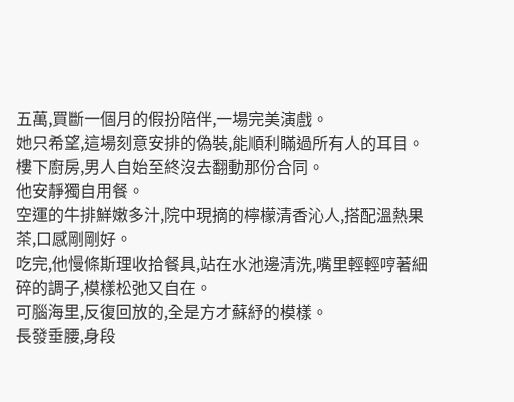五萬,買斷一個月的假扮陪伴,一場完美演戲。
她只希望,這場刻意安排的偽裝,能順利瞞過所有人的耳目。
樓下廚房,男人自始至終沒去翻動那份合同。
他安靜獨自用餐。
空運的牛排鮮嫩多汁,院中現摘的檸檬清香沁人,搭配溫熱果茶,口感剛剛好。
吃完,他慢條斯理收拾餐具,站在水池邊清洗,嘴里輕輕哼著細碎的調子,模樣松弛又自在。
可腦海里,反復回放的,全是方才蘇紓的模樣。
長發垂腰,身段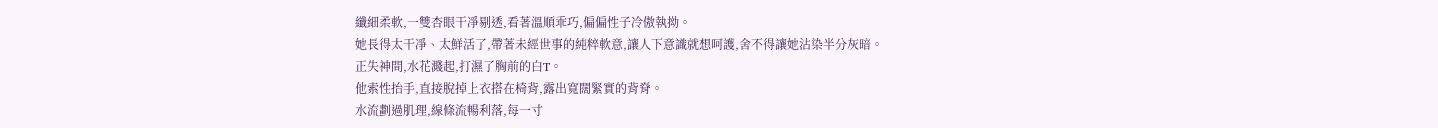纖細柔軟,一雙杏眼干凈剔透,看著溫順乖巧,偏偏性子冷傲執拗。
她長得太干凈、太鮮活了,帶著未經世事的純粹軟意,讓人下意識就想呵護,舍不得讓她沾染半分灰暗。
正失神間,水花濺起,打濕了胸前的白T。
他索性抬手,直接脫掉上衣搭在椅背,露出寬闊緊實的背脊。
水流劃過肌理,線條流暢利落,每一寸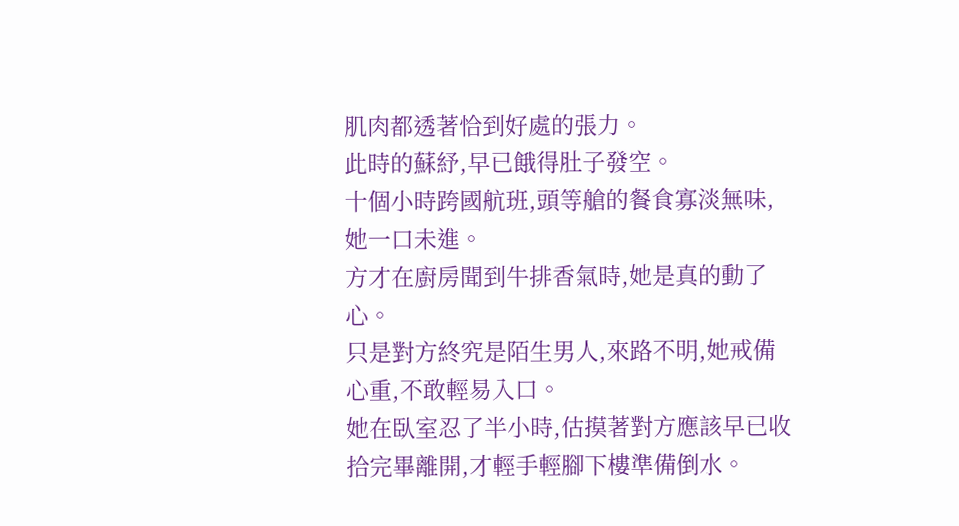肌肉都透著恰到好處的張力。
此時的蘇紓,早已餓得肚子發空。
十個小時跨國航班,頭等艙的餐食寡淡無味,她一口未進。
方才在廚房聞到牛排香氣時,她是真的動了心。
只是對方終究是陌生男人,來路不明,她戒備心重,不敢輕易入口。
她在臥室忍了半小時,估摸著對方應該早已收拾完畢離開,才輕手輕腳下樓準備倒水。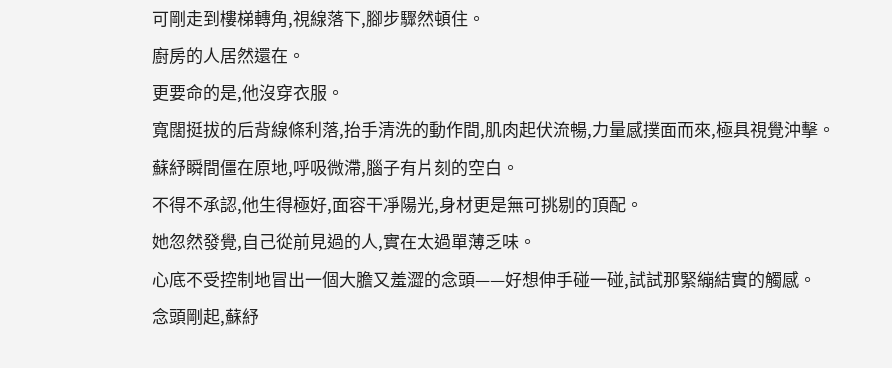可剛走到樓梯轉角,視線落下,腳步驟然頓住。
廚房的人居然還在。
更要命的是,他沒穿衣服。
寬闊挺拔的后背線條利落,抬手清洗的動作間,肌肉起伏流暢,力量感撲面而來,極具視覺沖擊。
蘇紓瞬間僵在原地,呼吸微滯,腦子有片刻的空白。
不得不承認,他生得極好,面容干凈陽光,身材更是無可挑剔的頂配。
她忽然發覺,自己從前見過的人,實在太過單薄乏味。
心底不受控制地冒出一個大膽又羞澀的念頭——好想伸手碰一碰,試試那緊繃結實的觸感。
念頭剛起,蘇紓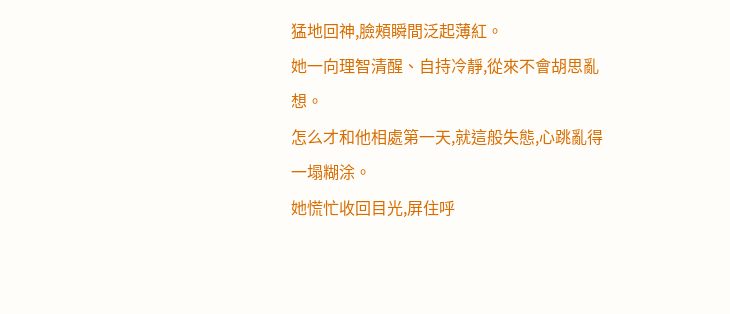猛地回神,臉頰瞬間泛起薄紅。
她一向理智清醒、自持冷靜,從來不會胡思亂想。
怎么才和他相處第一天,就這般失態,心跳亂得一塌糊涂。
她慌忙收回目光,屏住呼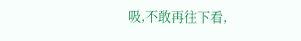吸,不敢再往下看,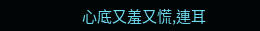心底又羞又慌,連耳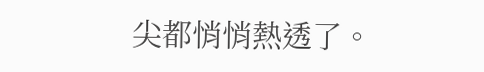尖都悄悄熱透了。